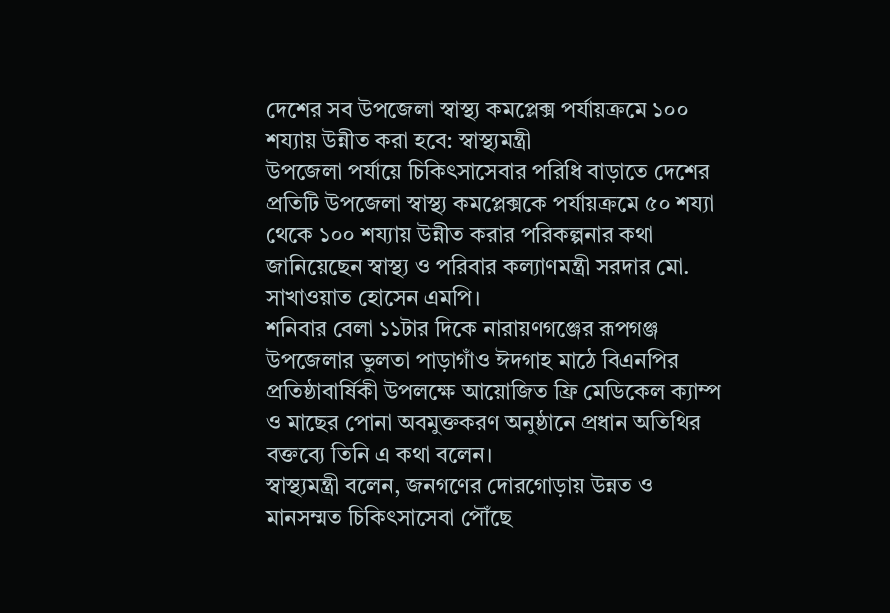দেশের সব উপজেলা স্বাস্থ্য কমপ্লেক্স পর্যায়ক্রমে ১০০ শয্যায় উন্নীত করা হবে: স্বাস্থ্যমন্ত্রী
উপজেলা পর্যায়ে চিকিৎসাসেবার পরিধি বাড়াতে দেশের প্রতিটি উপজেলা স্বাস্থ্য কমপ্লেক্সকে পর্যায়ক্রমে ৫০ শয্যা থেকে ১০০ শয্যায় উন্নীত করার পরিকল্পনার কথা জানিয়েছেন স্বাস্থ্য ও পরিবার কল্যাণমন্ত্রী সরদার মো. সাখাওয়াত হোসেন এমপি।
শনিবার বেলা ১১টার দিকে নারায়ণগঞ্জের রূপগঞ্জ উপজেলার ভুলতা পাড়াগাঁও ঈদগাহ মাঠে বিএনপির প্রতিষ্ঠাবার্ষিকী উপলক্ষে আয়োজিত ফ্রি মেডিকেল ক্যাম্প ও মাছের পোনা অবমুক্তকরণ অনুষ্ঠানে প্রধান অতিথির বক্তব্যে তিনি এ কথা বলেন।
স্বাস্থ্যমন্ত্রী বলেন, জনগণের দোরগোড়ায় উন্নত ও মানসম্মত চিকিৎসাসেবা পৌঁছে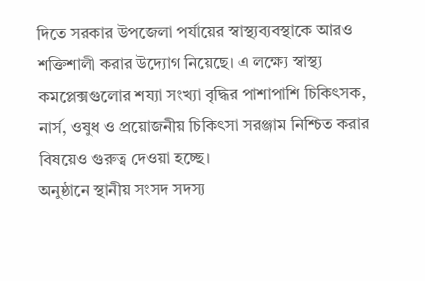দিতে সরকার উপজেলা পর্যায়ের স্বাস্থ্যব্যবস্থাকে আরও শক্তিশালী করার উদ্যোগ নিয়েছে। এ লক্ষ্যে স্বাস্থ্য কমপ্লেক্সগুলোর শয্যা সংখ্যা বৃদ্ধির পাশাপাশি চিকিৎসক, নার্স, ওষুধ ও প্রয়োজনীয় চিকিৎসা সরঞ্জাম নিশ্চিত করার বিষয়েও গুরুত্ব দেওয়া হচ্ছে।
অনুষ্ঠানে স্থানীয় সংসদ সদস্য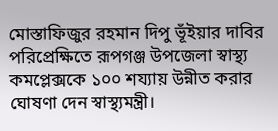মোস্তাফিজুর রহমান দিপু ভূঁইয়ার দাবির পরিপ্রেক্ষিতে রূপগঞ্জ উপজেলা স্বাস্থ্য কমপ্লেক্সকে ১০০ শয্যায় উন্নীত করার ঘোষণা দেন স্বাস্থ্যমন্ত্রী।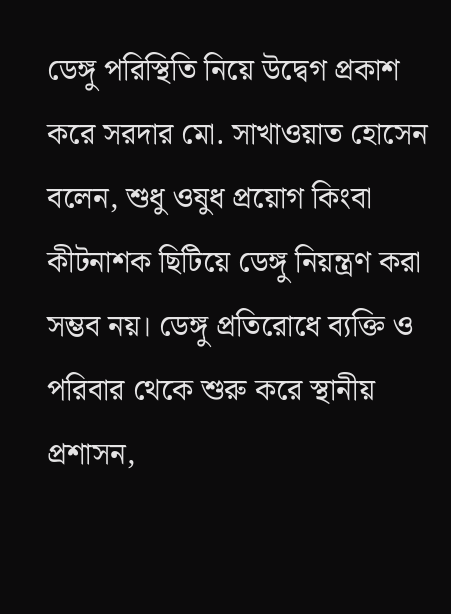ডেঙ্গু পরিস্থিতি নিয়ে উদ্বেগ প্রকাশ করে সরদার মো. সাখাওয়াত হোসেন বলেন, শুধু ওষুধ প্রয়োগ কিংবা কীটনাশক ছিটিয়ে ডেঙ্গু নিয়ন্ত্রণ করা সম্ভব নয়। ডেঙ্গু প্রতিরোধে ব্যক্তি ও পরিবার থেকে শুরু করে স্থানীয় প্রশাসন,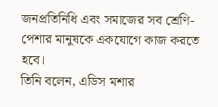জনপ্রতিনিধি এবং সমাজের সব শ্রেণি-পেশার মানুষকে একযোগে কাজ করতে হবে।
তিনি বলেন, এডিস মশার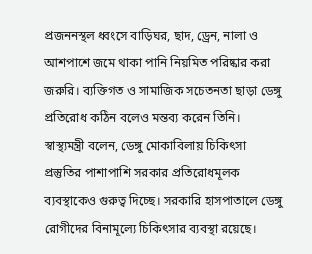প্রজননস্থল ধ্বংসে বাড়িঘর, ছাদ, ড্রেন, নালা ও আশপাশে জমে থাকা পানি নিয়মিত পরিষ্কার করা জরুরি। ব্যক্তিগত ও সামাজিক সচেতনতা ছাড়া ডেঙ্গু প্রতিরোধ কঠিন বলেও মন্তব্য করেন তিনি।
স্বাস্থ্যমন্ত্রী বলেন, ডেঙ্গু মোকাবিলায় চিকিৎসা প্রস্তুতির পাশাপাশি সরকার প্রতিরোধমূলক ব্যবস্থাকেও গুরুত্ব দিচ্ছে। সরকারি হাসপাতালে ডেঙ্গু রোগীদের বিনামূল্যে চিকিৎসার ব্যবস্থা রয়েছে।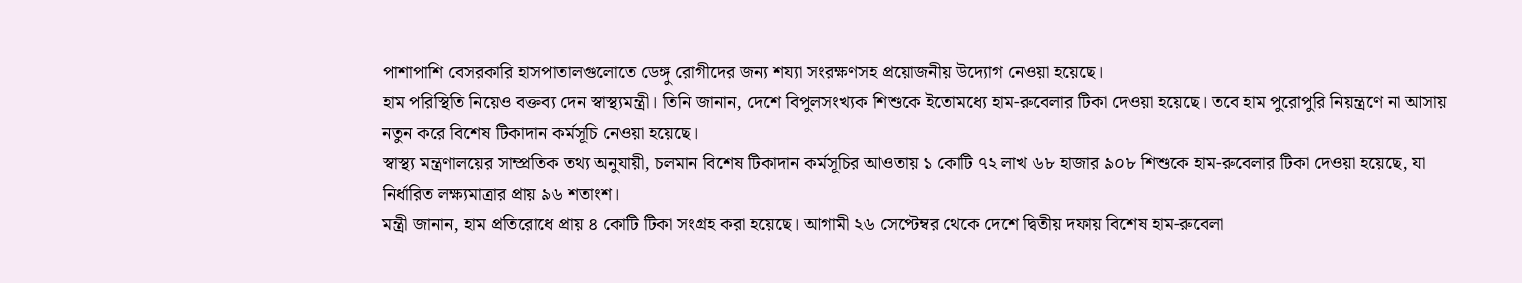পাশাপাশি বেসরকারি হাসপাতালগুলোতে ডেঙ্গু রোগীদের জন্য শয্যা সংরক্ষণসহ প্রয়োজনীয় উদ্যোগ নেওয়া হয়েছে।
হাম পরিস্থিতি নিয়েও বক্তব্য দেন স্বাস্থ্যমন্ত্রী। তিনি জানান, দেশে বিপুলসংখ্যক শিশুকে ইতোমধ্যে হাম-রুবেলার টিকা দেওয়া হয়েছে। তবে হাম পুরোপুরি নিয়ন্ত্রণে না আসায় নতুন করে বিশেষ টিকাদান কর্মসূচি নেওয়া হয়েছে।
স্বাস্থ্য মন্ত্রণালয়ের সাম্প্রতিক তথ্য অনুযায়ী, চলমান বিশেষ টিকাদান কর্মসূচির আওতায় ১ কোটি ৭২ লাখ ৬৮ হাজার ৯০৮ শিশুকে হাম-রুবেলার টিকা দেওয়া হয়েছে, যা নির্ধারিত লক্ষ্যমাত্রার প্রায় ৯৬ শতাংশ।
মন্ত্রী জানান, হাম প্রতিরোধে প্রায় ৪ কোটি টিকা সংগ্রহ করা হয়েছে। আগামী ২৬ সেপ্টেম্বর থেকে দেশে দ্বিতীয় দফায় বিশেষ হাম-রুবেলা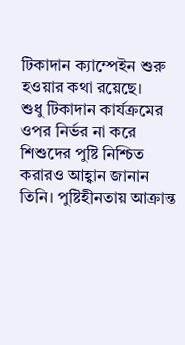টিকাদান ক্যাম্পেইন শুরু হওয়ার কথা রয়েছে।
শুধু টিকাদান কার্যক্রমের ওপর নির্ভর না করে শিশুদের পুষ্টি নিশ্চিত করারও আহ্বান জানান তিনি। পুষ্টিহীনতায় আক্রান্ত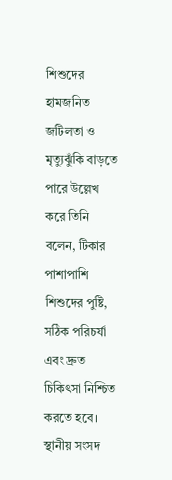শিশুদের হামজনিত জটিলতা ও মৃত্যুঝুঁকি বাড়তে পারে উল্লেখ করে তিনি বলেন, টিকার পাশাপাশি শিশুদের পুষ্টি, সঠিক পরিচর্যা এবং দ্রুত চিকিৎসা নিশ্চিত করতে হবে।
স্থানীয় সংসদ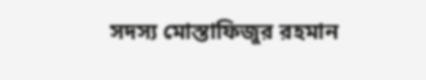সদস্য মোস্তাফিজুর রহমান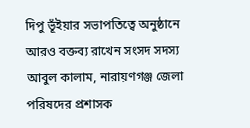দিপু ভূঁইয়ার সভাপতিত্বে অনুষ্ঠানে আরও বক্তব্য রাখেন সংসদ সদস্য আবুল কালাম, নারায়ণগঞ্জ জেলা পরিষদের প্রশাসক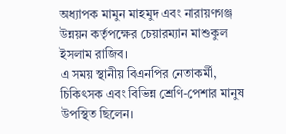অধ্যাপক মামুন মাহমুদ এবং নারায়ণগঞ্জ উন্নয়ন কর্তৃপক্ষের চেয়ারম্যান মাশুকুল ইসলাম রাজিব।
এ সময় স্থানীয় বিএনপির নেতাকর্মী, চিকিৎসক এবং বিভিন্ন শ্রেণি-পেশার মানুষ উপস্থিত ছিলেন।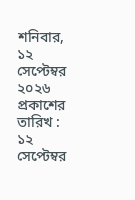শনিবার, ১২ সেপ্টেম্বর ২০২৬
প্রকাশের তারিখ : ১২ সেপ্টেম্বর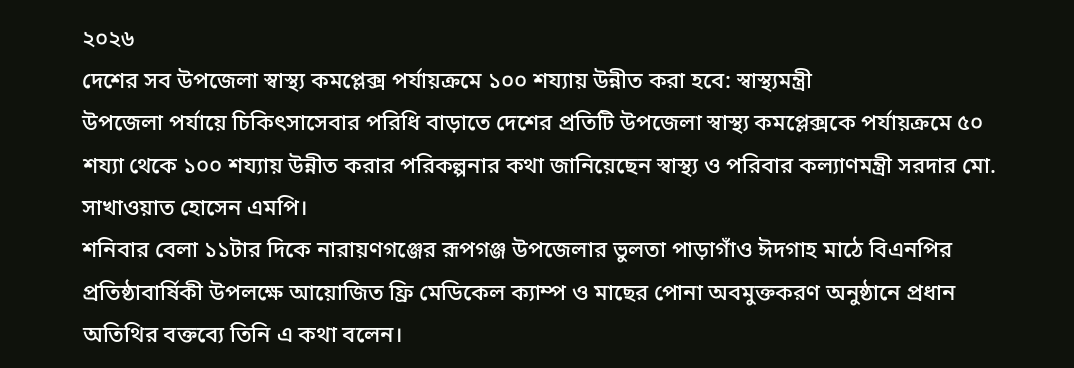২০২৬
দেশের সব উপজেলা স্বাস্থ্য কমপ্লেক্স পর্যায়ক্রমে ১০০ শয্যায় উন্নীত করা হবে: স্বাস্থ্যমন্ত্রী
উপজেলা পর্যায়ে চিকিৎসাসেবার পরিধি বাড়াতে দেশের প্রতিটি উপজেলা স্বাস্থ্য কমপ্লেক্সকে পর্যায়ক্রমে ৫০ শয্যা থেকে ১০০ শয্যায় উন্নীত করার পরিকল্পনার কথা জানিয়েছেন স্বাস্থ্য ও পরিবার কল্যাণমন্ত্রী সরদার মো. সাখাওয়াত হোসেন এমপি।
শনিবার বেলা ১১টার দিকে নারায়ণগঞ্জের রূপগঞ্জ উপজেলার ভুলতা পাড়াগাঁও ঈদগাহ মাঠে বিএনপির প্রতিষ্ঠাবার্ষিকী উপলক্ষে আয়োজিত ফ্রি মেডিকেল ক্যাম্প ও মাছের পোনা অবমুক্তকরণ অনুষ্ঠানে প্রধান অতিথির বক্তব্যে তিনি এ কথা বলেন।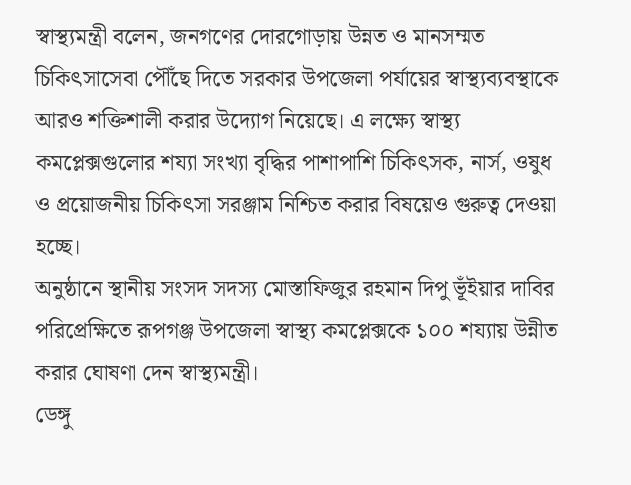স্বাস্থ্যমন্ত্রী বলেন, জনগণের দোরগোড়ায় উন্নত ও মানসম্মত চিকিৎসাসেবা পৌঁছে দিতে সরকার উপজেলা পর্যায়ের স্বাস্থ্যব্যবস্থাকে আরও শক্তিশালী করার উদ্যোগ নিয়েছে। এ লক্ষ্যে স্বাস্থ্য কমপ্লেক্সগুলোর শয্যা সংখ্যা বৃদ্ধির পাশাপাশি চিকিৎসক, নার্স, ওষুধ ও প্রয়োজনীয় চিকিৎসা সরঞ্জাম নিশ্চিত করার বিষয়েও গুরুত্ব দেওয়া হচ্ছে।
অনুষ্ঠানে স্থানীয় সংসদ সদস্য মোস্তাফিজুর রহমান দিপু ভূঁইয়ার দাবির পরিপ্রেক্ষিতে রূপগঞ্জ উপজেলা স্বাস্থ্য কমপ্লেক্সকে ১০০ শয্যায় উন্নীত করার ঘোষণা দেন স্বাস্থ্যমন্ত্রী।
ডেঙ্গু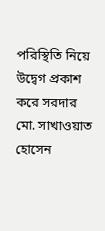পরিস্থিতি নিয়ে উদ্বেগ প্রকাশ করে সরদার মো. সাখাওয়াত হোসেন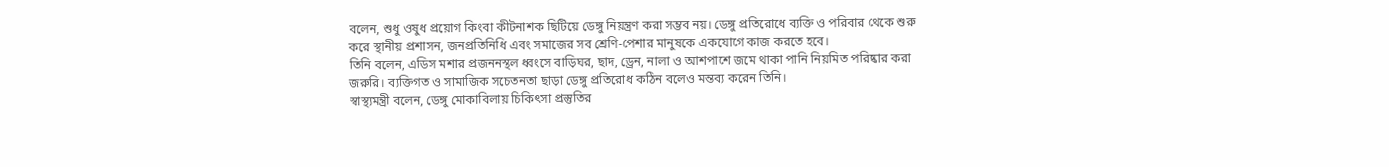বলেন, শুধু ওষুধ প্রয়োগ কিংবা কীটনাশক ছিটিয়ে ডেঙ্গু নিয়ন্ত্রণ করা সম্ভব নয়। ডেঙ্গু প্রতিরোধে ব্যক্তি ও পরিবার থেকে শুরু করে স্থানীয় প্রশাসন, জনপ্রতিনিধি এবং সমাজের সব শ্রেণি-পেশার মানুষকে একযোগে কাজ করতে হবে।
তিনি বলেন, এডিস মশার প্রজননস্থল ধ্বংসে বাড়িঘর, ছাদ, ড্রেন, নালা ও আশপাশে জমে থাকা পানি নিয়মিত পরিষ্কার করা জরুরি। ব্যক্তিগত ও সামাজিক সচেতনতা ছাড়া ডেঙ্গু প্রতিরোধ কঠিন বলেও মন্তব্য করেন তিনি।
স্বাস্থ্যমন্ত্রী বলেন, ডেঙ্গু মোকাবিলায় চিকিৎসা প্রস্তুতির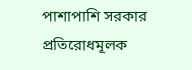পাশাপাশি সরকার প্রতিরোধমূলক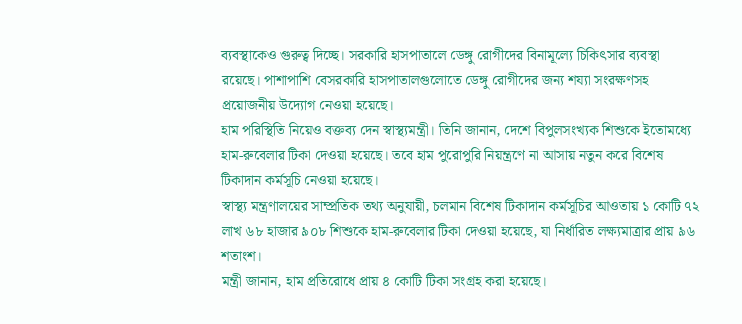ব্যবস্থাকেও গুরুত্ব দিচ্ছে। সরকারি হাসপাতালে ডেঙ্গু রোগীদের বিনামূল্যে চিকিৎসার ব্যবস্থা রয়েছে। পাশাপাশি বেসরকারি হাসপাতালগুলোতে ডেঙ্গু রোগীদের জন্য শয্যা সংরক্ষণসহ প্রয়োজনীয় উদ্যোগ নেওয়া হয়েছে।
হাম পরিস্থিতি নিয়েও বক্তব্য দেন স্বাস্থ্যমন্ত্রী। তিনি জানান, দেশে বিপুলসংখ্যক শিশুকে ইতোমধ্যে হাম-রুবেলার টিকা দেওয়া হয়েছে। তবে হাম পুরোপুরি নিয়ন্ত্রণে না আসায় নতুন করে বিশেষ টিকাদান কর্মসূচি নেওয়া হয়েছে।
স্বাস্থ্য মন্ত্রণালয়ের সাম্প্রতিক তথ্য অনুযায়ী, চলমান বিশেষ টিকাদান কর্মসূচির আওতায় ১ কোটি ৭২ লাখ ৬৮ হাজার ৯০৮ শিশুকে হাম-রুবেলার টিকা দেওয়া হয়েছে, যা নির্ধারিত লক্ষ্যমাত্রার প্রায় ৯৬ শতাংশ।
মন্ত্রী জানান, হাম প্রতিরোধে প্রায় ৪ কোটি টিকা সংগ্রহ করা হয়েছে।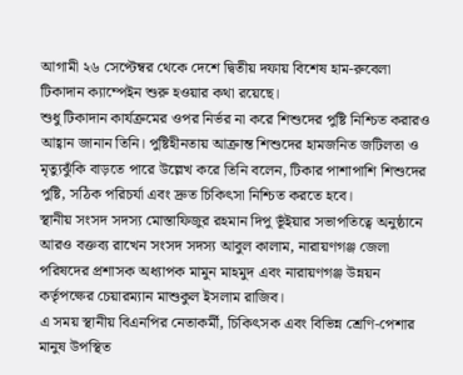আগামী ২৬ সেপ্টেম্বর থেকে দেশে দ্বিতীয় দফায় বিশেষ হাম-রুবেলা টিকাদান ক্যাম্পেইন শুরু হওয়ার কথা রয়েছে।
শুধু টিকাদান কার্যক্রমের ওপর নির্ভর না করে শিশুদের পুষ্টি নিশ্চিত করারও আহ্বান জানান তিনি। পুষ্টিহীনতায় আক্রান্ত শিশুদের হামজনিত জটিলতা ও মৃত্যুঝুঁকি বাড়তে পারে উল্লেখ করে তিনি বলেন, টিকার পাশাপাশি শিশুদের পুষ্টি, সঠিক পরিচর্যা এবং দ্রুত চিকিৎসা নিশ্চিত করতে হবে।
স্থানীয় সংসদ সদস্য মোস্তাফিজুর রহমান দিপু ভূঁইয়ার সভাপতিত্বে অনুষ্ঠানে আরও বক্তব্য রাখেন সংসদ সদস্য আবুল কালাম, নারায়ণগঞ্জ জেলা পরিষদের প্রশাসক অধ্যাপক মামুন মাহমুদ এবং নারায়ণগঞ্জ উন্নয়ন কর্তৃপক্ষের চেয়ারম্যান মাশুকুল ইসলাম রাজিব।
এ সময় স্থানীয় বিএনপির নেতাকর্মী, চিকিৎসক এবং বিভিন্ন শ্রেণি-পেশার মানুষ উপস্থিত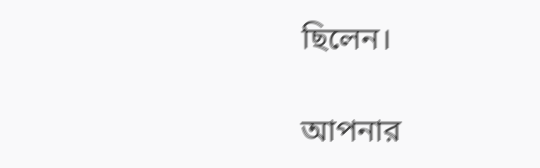ছিলেন।

আপনার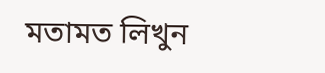মতামত লিখুন